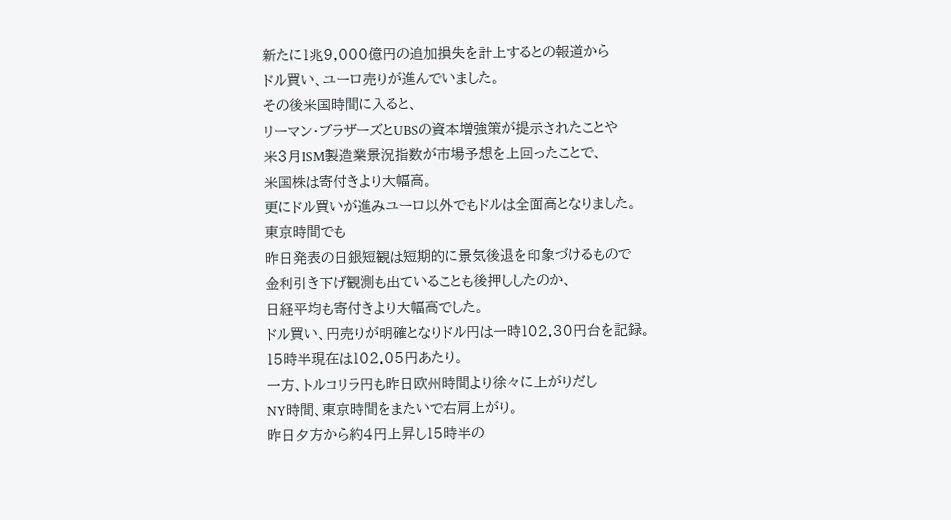新たに1兆9,000億円の追加損失を計上するとの報道から
ドル買い、ユーロ売りが進んでいました。
その後米国時間に入ると、
リーマン・ブラザーズとUBSの資本増強策が提示されたことや
米3月ISM製造業景況指数が市場予想を上回ったことで、
米国株は寄付きより大幅高。
更にドル買いが進みユーロ以外でもドルは全面高となりました。
東京時間でも
昨日発表の日銀短観は短期的に景気後退を印象づけるもので
金利引き下げ観測も出ていることも後押ししたのか、
日経平均も寄付きより大幅高でした。
ドル買い、円売りが明確となりドル円は一時102.30円台を記録。
15時半現在は102.05円あたり。
一方、トルコリラ円も昨日欧州時間より徐々に上がりだし
NY時間、東京時間をまたいで右肩上がり。
昨日夕方から約4円上昇し15時半の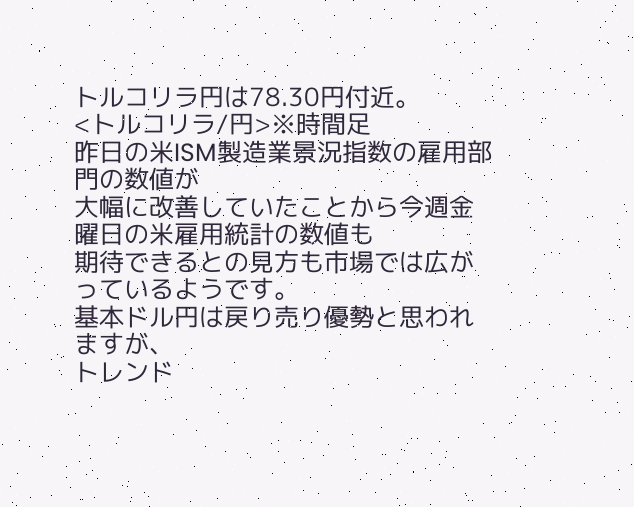トルコリラ円は78.30円付近。
<トルコリラ/円>※時間足
昨日の米ISM製造業景況指数の雇用部門の数値が
大幅に改善していたことから今週金曜日の米雇用統計の数値も
期待できるとの見方も市場では広がっているようです。
基本ドル円は戻り売り優勢と思われますが、
トレンド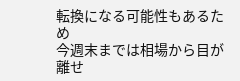転換になる可能性もあるため
今週末までは相場から目が離せ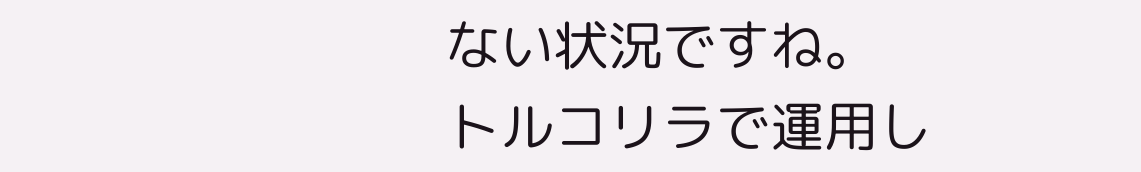ない状況ですね。
トルコリラで運用し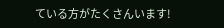ている方がたくさんいます!